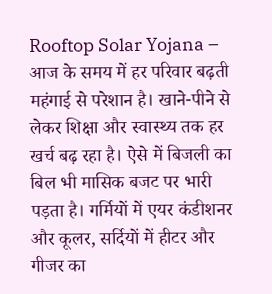Rooftop Solar Yojana – आज के समय में हर परिवार बढ़ती महंगाई से परेशान है। खाने-पीने से लेकर शिक्षा और स्वास्थ्य तक हर खर्च बढ़ रहा है। ऐसे में बिजली का बिल भी मासिक बजट पर भारी पड़ता है। गर्मियों में एयर कंडीशनर और कूलर, सर्दियों में हीटर और गीजर का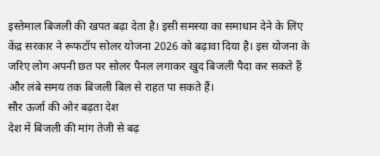इस्तेमाल बिजली की खपत बढ़ा देता है। इसी समस्या का समाधान देने के लिए केंद्र सरकार ने रूफटॉप सोलर योजना 2026 को बढ़ावा दिया है। इस योजना के जरिए लोग अपनी छत पर सोलर पैनल लगाकर खुद बिजली पैदा कर सकते हैं और लंबे समय तक बिजली बिल से राहत पा सकते हैं।
सौर ऊर्जा की ओर बढ़ता देश
देश में बिजली की मांग तेजी से बढ़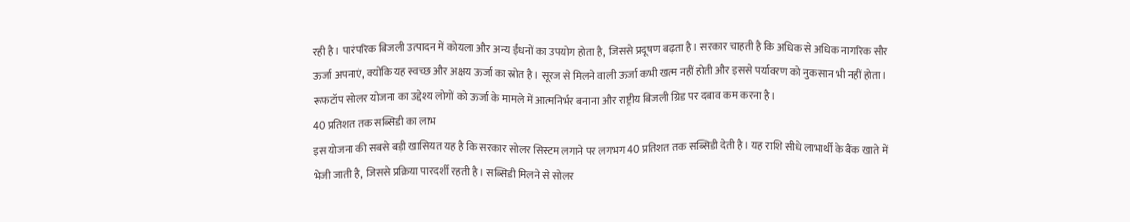रही है। पारंपरिक बिजली उत्पादन में कोयला और अन्य ईंधनों का उपयोग होता है, जिससे प्रदूषण बढ़ता है। सरकार चाहती है कि अधिक से अधिक नागरिक सौर ऊर्जा अपनाएं, क्योंकि यह स्वच्छ और अक्षय ऊर्जा का स्रोत है। सूरज से मिलने वाली ऊर्जा कभी खत्म नहीं होती और इससे पर्यावरण को नुकसान भी नहीं होता। रूफटॉप सोलर योजना का उद्देश्य लोगों को ऊर्जा के मामले में आत्मनिर्भर बनाना और राष्ट्रीय बिजली ग्रिड पर दबाव कम करना है।
40 प्रतिशत तक सब्सिडी का लाभ
इस योजना की सबसे बड़ी खासियत यह है कि सरकार सोलर सिस्टम लगाने पर लगभग 40 प्रतिशत तक सब्सिडी देती है। यह राशि सीधे लाभार्थी के बैंक खाते में भेजी जाती है, जिससे प्रक्रिया पारदर्शी रहती है। सब्सिडी मिलने से सोलर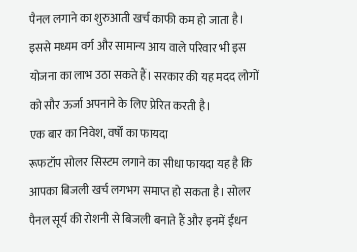पैनल लगाने का शुरुआती खर्च काफी कम हो जाता है। इससे मध्यम वर्ग और सामान्य आय वाले परिवार भी इस योजना का लाभ उठा सकते हैं। सरकार की यह मदद लोगों को सौर ऊर्जा अपनाने के लिए प्रेरित करती है।
एक बार का निवेश, वर्षों का फायदा
रूफटॉप सोलर सिस्टम लगाने का सीधा फायदा यह है कि आपका बिजली खर्च लगभग समाप्त हो सकता है। सोलर पैनल सूर्य की रोशनी से बिजली बनाते हैं और इनमें ईंधन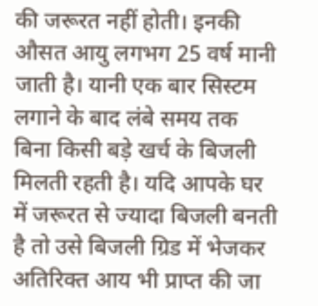की जरूरत नहीं होती। इनकी औसत आयु लगभग 25 वर्ष मानी जाती है। यानी एक बार सिस्टम लगाने के बाद लंबे समय तक बिना किसी बड़े खर्च के बिजली मिलती रहती है। यदि आपके घर में जरूरत से ज्यादा बिजली बनती है तो उसे बिजली ग्रिड में भेजकर अतिरिक्त आय भी प्राप्त की जा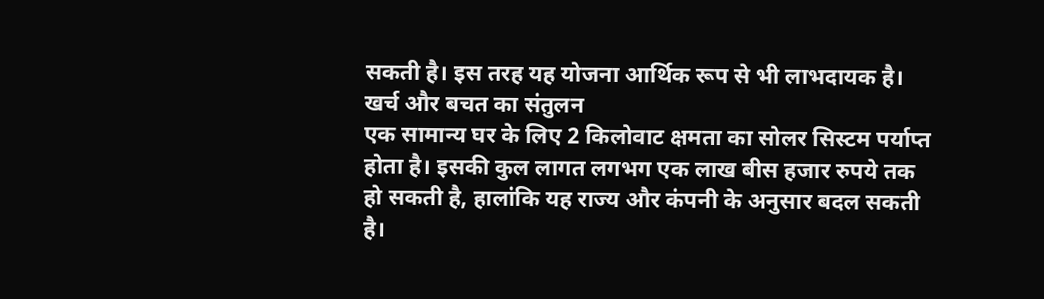सकती है। इस तरह यह योजना आर्थिक रूप से भी लाभदायक है।
खर्च और बचत का संतुलन
एक सामान्य घर के लिए 2 किलोवाट क्षमता का सोलर सिस्टम पर्याप्त होता है। इसकी कुल लागत लगभग एक लाख बीस हजार रुपये तक हो सकती है, हालांकि यह राज्य और कंपनी के अनुसार बदल सकती है।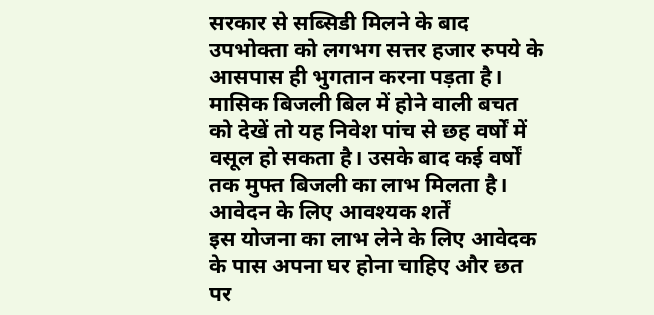सरकार से सब्सिडी मिलने के बाद उपभोक्ता को लगभग सत्तर हजार रुपये के आसपास ही भुगतान करना पड़ता है। मासिक बिजली बिल में होने वाली बचत को देखें तो यह निवेश पांच से छह वर्षों में वसूल हो सकता है। उसके बाद कई वर्षों तक मुफ्त बिजली का लाभ मिलता है।
आवेदन के लिए आवश्यक शर्तें
इस योजना का लाभ लेने के लिए आवेदक के पास अपना घर होना चाहिए और छत पर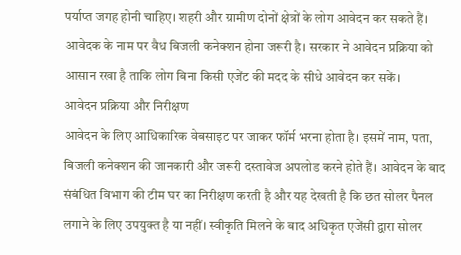पर्याप्त जगह होनी चाहिए। शहरी और ग्रामीण दोनों क्षेत्रों के लोग आवेदन कर सकते हैं। आवेदक के नाम पर वैध बिजली कनेक्शन होना जरूरी है। सरकार ने आवेदन प्रक्रिया को आसान रखा है ताकि लोग बिना किसी एजेंट की मदद के सीधे आवेदन कर सकें।
आवेदन प्रक्रिया और निरीक्षण
आवेदन के लिए आधिकारिक वेबसाइट पर जाकर फॉर्म भरना होता है। इसमें नाम, पता, बिजली कनेक्शन की जानकारी और जरूरी दस्तावेज अपलोड करने होते हैं। आवेदन के बाद संबंधित विभाग की टीम घर का निरीक्षण करती है और यह देखती है कि छत सोलर पैनल लगाने के लिए उपयुक्त है या नहीं। स्वीकृति मिलने के बाद अधिकृत एजेंसी द्वारा सोलर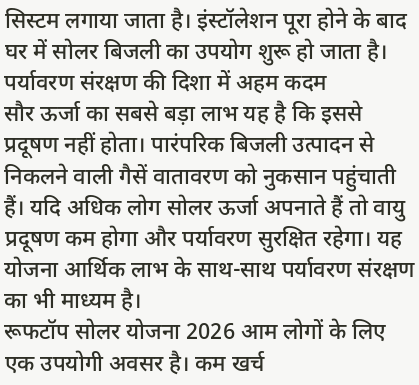सिस्टम लगाया जाता है। इंस्टॉलेशन पूरा होने के बाद घर में सोलर बिजली का उपयोग शुरू हो जाता है।
पर्यावरण संरक्षण की दिशा में अहम कदम
सौर ऊर्जा का सबसे बड़ा लाभ यह है कि इससे प्रदूषण नहीं होता। पारंपरिक बिजली उत्पादन से निकलने वाली गैसें वातावरण को नुकसान पहुंचाती हैं। यदि अधिक लोग सोलर ऊर्जा अपनाते हैं तो वायु प्रदूषण कम होगा और पर्यावरण सुरक्षित रहेगा। यह योजना आर्थिक लाभ के साथ-साथ पर्यावरण संरक्षण का भी माध्यम है।
रूफटॉप सोलर योजना 2026 आम लोगों के लिए एक उपयोगी अवसर है। कम खर्च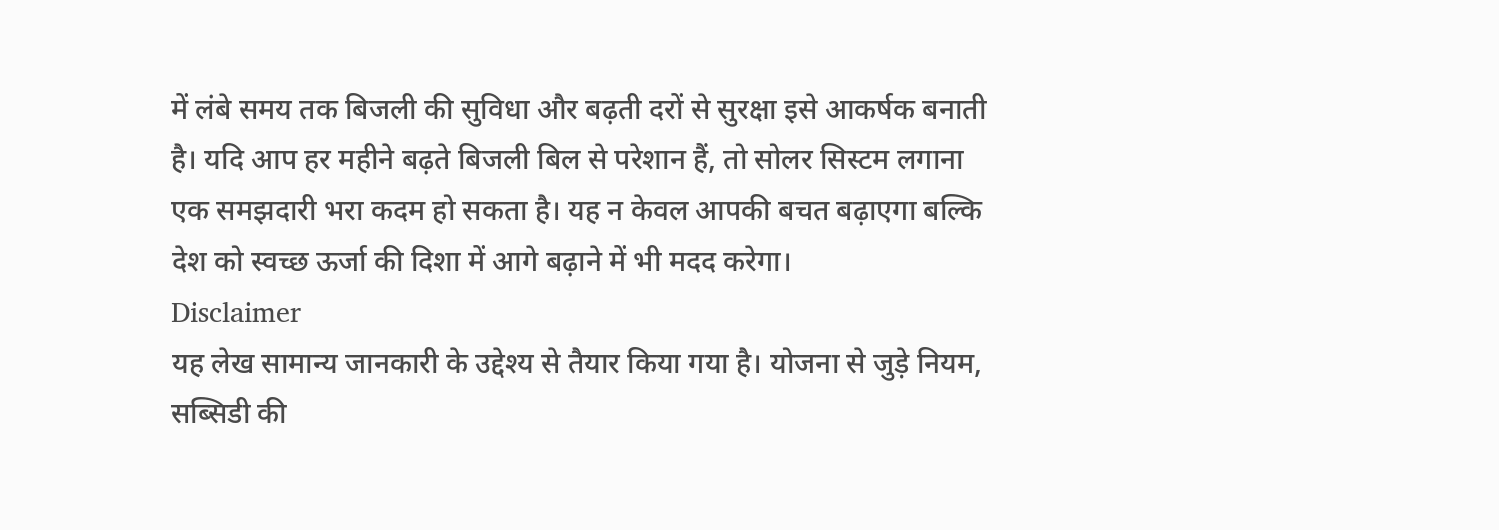में लंबे समय तक बिजली की सुविधा और बढ़ती दरों से सुरक्षा इसे आकर्षक बनाती है। यदि आप हर महीने बढ़ते बिजली बिल से परेशान हैं, तो सोलर सिस्टम लगाना एक समझदारी भरा कदम हो सकता है। यह न केवल आपकी बचत बढ़ाएगा बल्कि देश को स्वच्छ ऊर्जा की दिशा में आगे बढ़ाने में भी मदद करेगा।
Disclaimer
यह लेख सामान्य जानकारी के उद्देश्य से तैयार किया गया है। योजना से जुड़े नियम, सब्सिडी की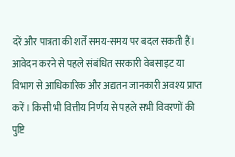दरें और पात्रता की शर्तें समय-समय पर बदल सकती हैं। आवेदन करने से पहले संबंधित सरकारी वेबसाइट या विभाग से आधिकारिक और अद्यतन जानकारी अवश्य प्राप्त करें। किसी भी वित्तीय निर्णय से पहले सभी विवरणों की पुष्टि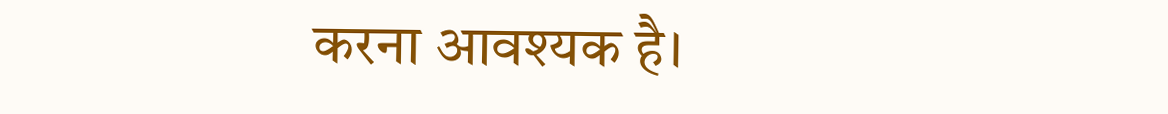करना आवश्यक है।